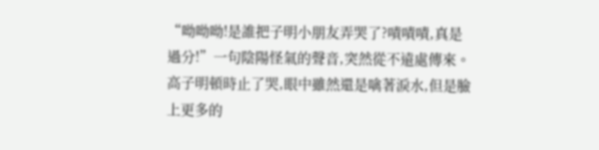“呦呦呦!是誰把子明小朋友弄哭了?嘖嘖嘖,真是過分!”一句陰陽怪氣的聲音,突然從不遠處傳來。
高子明頓時止了哭,眼中雖然還是噙著淚水,但是臉上更多的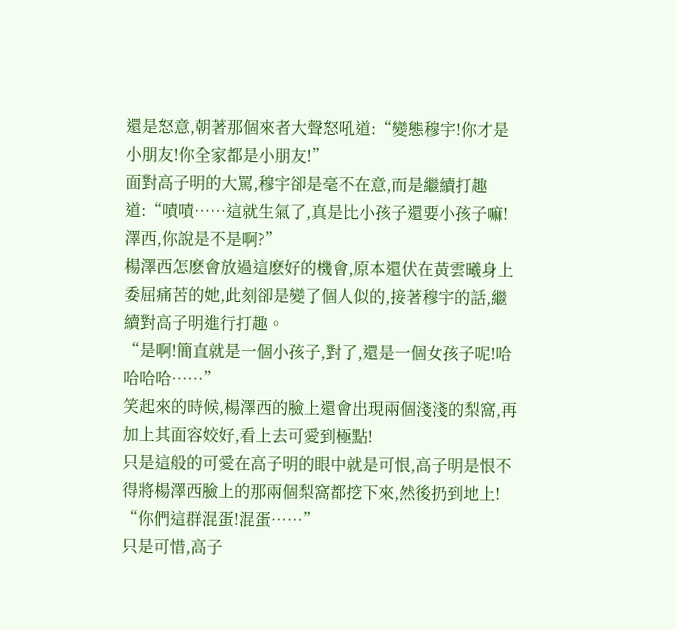還是怒意,朝著那個來者大聲怒吼道:“變態穆宇!你才是小朋友!你全家都是小朋友!”
面對高子明的大罵,穆宇卻是毫不在意,而是繼續打趣道:“嘖嘖……這就生氣了,真是比小孩子還要小孩子嘛!澤西,你說是不是啊?”
楊澤西怎麽會放過這麽好的機會,原本還伏在黃雲曦身上委屈痛苦的她,此刻卻是變了個人似的,接著穆宇的話,繼續對高子明進行打趣。
“是啊!簡直就是一個小孩子,對了,還是一個女孩子呢!哈哈哈哈……”
笑起來的時候,楊澤西的臉上還會出現兩個淺淺的梨窩,再加上其面容姣好,看上去可愛到極點!
只是這般的可愛在高子明的眼中就是可恨,高子明是恨不得將楊澤西臉上的那兩個梨窩都挖下來,然後扔到地上!
“你們這群混蛋!混蛋……”
只是可惜,高子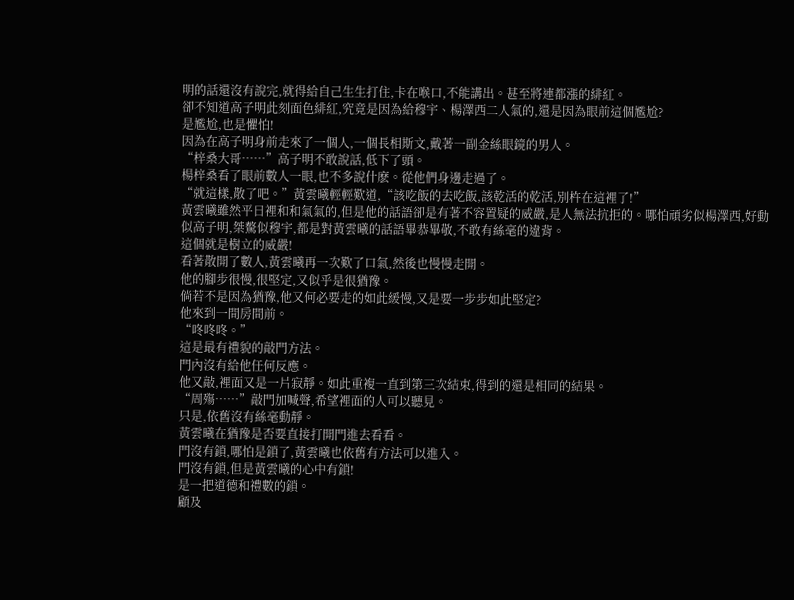明的話還沒有說完,就得給自己生生打住,卡在喉口,不能講出。甚至將連都漲的緋紅。
卻不知道高子明此刻面色緋紅,究竟是因為給穆宇、楊澤西二人氣的,還是因為眼前這個尷尬?
是尷尬,也是懼怕!
因為在高子明身前走來了一個人,一個長相斯文,戴著一副金絲眼鏡的男人。
“梓桑大哥……”高子明不敢說話,低下了頭。
楊梓桑看了眼前數人一眼,也不多說什麽。從他們身邊走過了。
“就這樣,散了吧。”黃雲曦輕輕歎道,“該吃飯的去吃飯,該乾活的乾活,別杵在這裡了!”
黃雲曦雖然平日裡和和氣氣的,但是他的話語卻是有著不容置疑的威嚴,是人無法抗拒的。哪怕頑劣似楊澤西,好動似高子明,桀驁似穆宇,都是對黃雲曦的話語畢恭畢敬,不敢有絲毫的違背。
這個就是樹立的威嚴!
看著散開了數人,黃雲曦再一次歎了口氣,然後也慢慢走開。
他的腳步很慢,很堅定,又似乎是很猶豫。
倘若不是因為猶豫,他又何必要走的如此緩慢,又是要一步步如此堅定?
他來到一間房間前。
“咚咚咚。”
這是最有禮貌的敲門方法。
門內沒有給他任何反應。
他又敲,裡面又是一片寂靜。如此重複一直到第三次結束,得到的還是相同的結果。
“周殤……”敲門加喊聲,希望裡面的人可以聽見。
只是,依舊沒有絲毫動靜。
黃雲曦在猶豫是否要直接打開門進去看看。
門沒有鎖,哪怕是鎖了,黃雲曦也依舊有方法可以進入。
門沒有鎖,但是黃雲曦的心中有鎖!
是一把道德和禮數的鎖。
顧及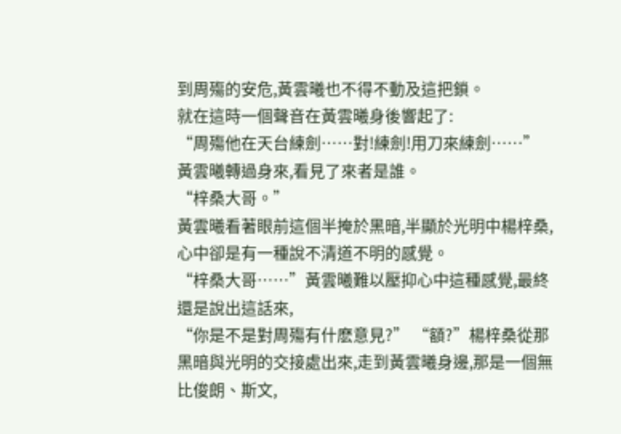到周殤的安危,黃雲曦也不得不動及這把鎖。
就在這時一個聲音在黃雲曦身後響起了:
“周殤他在天台練劍……對!練劍!用刀來練劍……”
黃雲曦轉過身來,看見了來者是誰。
“梓桑大哥。”
黃雲曦看著眼前這個半掩於黑暗,半顯於光明中楊梓桑,心中卻是有一種說不清道不明的感覺。
“梓桑大哥……”黃雲曦難以壓抑心中這種感覺,最終還是說出這話來,
“你是不是對周殤有什麽意見?” “額?”楊梓桑從那黑暗與光明的交接處出來,走到黃雲曦身邊,那是一個無比俊朗、斯文,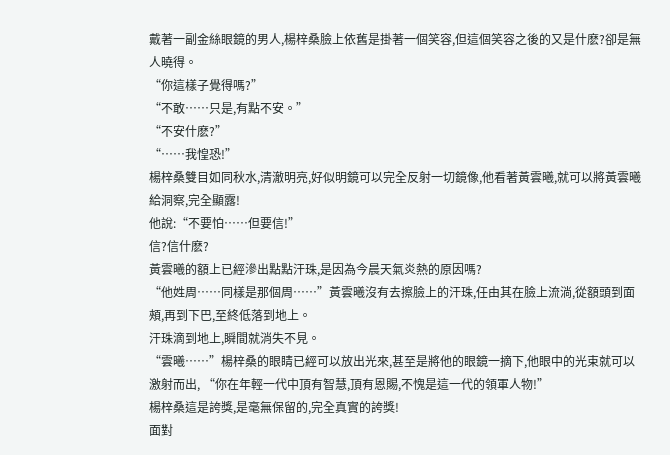戴著一副金絲眼鏡的男人,楊梓桑臉上依舊是掛著一個笑容,但這個笑容之後的又是什麽?卻是無人曉得。
“你這樣子覺得嗎?”
“不敢……只是,有點不安。”
“不安什麽?”
“……我惶恐!”
楊梓桑雙目如同秋水,清澈明亮,好似明鏡可以完全反射一切鏡像,他看著黃雲曦,就可以將黃雲曦給洞察,完全顯露!
他說:“不要怕……但要信!”
信?信什麽?
黃雲曦的額上已經滲出點點汗珠,是因為今晨天氣炎熱的原因嗎?
“他姓周……同樣是那個周……”黃雲曦沒有去擦臉上的汗珠,任由其在臉上流淌,從額頭到面頰,再到下巴,至終低落到地上。
汗珠滴到地上,瞬間就消失不見。
“雲曦……”楊梓桑的眼睛已經可以放出光來,甚至是將他的眼鏡一摘下,他眼中的光束就可以激射而出, “你在年輕一代中頂有智慧,頂有恩賜,不愧是這一代的領軍人物!”
楊梓桑這是誇獎,是毫無保留的,完全真實的誇獎!
面對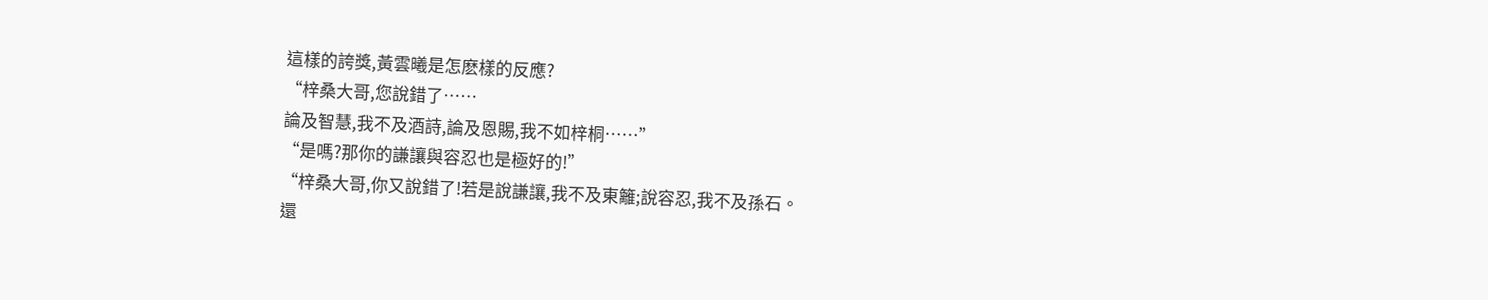這樣的誇獎,黃雲曦是怎麽樣的反應?
“梓桑大哥,您說錯了……
論及智慧,我不及酒詩,論及恩賜,我不如梓桐……”
“是嗎?那你的謙讓與容忍也是極好的!”
“梓桑大哥,你又說錯了!若是說謙讓,我不及東籬;說容忍,我不及孫石。
還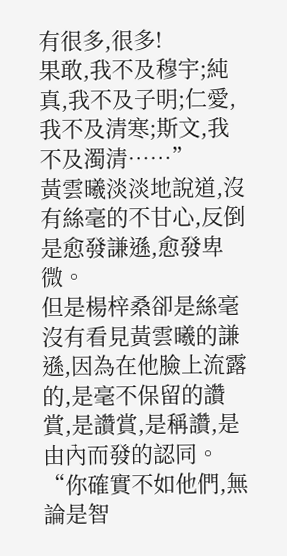有很多,很多!
果敢,我不及穆宇;純真,我不及子明;仁愛,我不及清寒;斯文,我不及濁清……”
黃雲曦淡淡地說道,沒有絲毫的不甘心,反倒是愈發謙遜,愈發卑微。
但是楊梓桑卻是絲毫沒有看見黃雲曦的謙遜,因為在他臉上流露的,是毫不保留的讚賞,是讚賞,是稱讚,是由內而發的認同。
“你確實不如他們,無論是智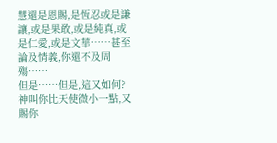慧還是恩賜,是恆忍或是謙讓,或是果敢,或是純真,或是仁愛,或是文華……甚至論及情義,你還不及周殤……
但是……但是,這又如何?
神叫你比天使微小一點,又賜你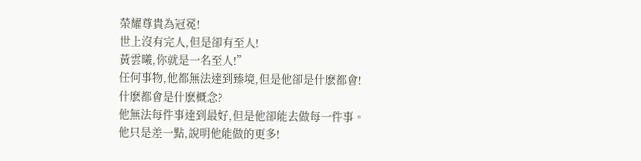榮耀尊貴為冠冕!
世上沒有完人,但是卻有至人!
黃雲曦,你就是一名至人!”
任何事物,他都無法達到臻境,但是他卻是什麽都會!
什麽都會是什麽概念?
他無法每件事達到最好,但是他卻能去做每一件事。
他只是差一點,說明他能做的更多!